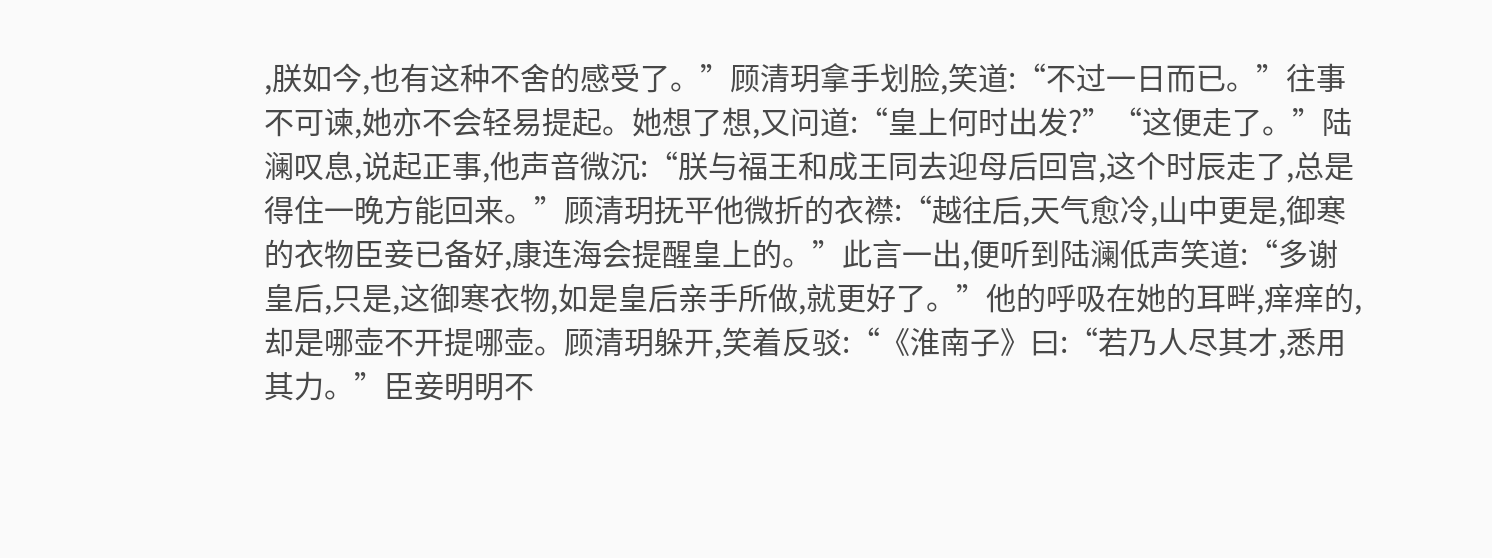,朕如今,也有这种不舍的感受了。”顾清玥拿手划脸,笑道:“不过一日而已。”往事不可谏,她亦不会轻易提起。她想了想,又问道:“皇上何时出发?”“这便走了。”陆澜叹息,说起正事,他声音微沉:“朕与福王和成王同去迎母后回宫,这个时辰走了,总是得住一晚方能回来。”顾清玥抚平他微折的衣襟:“越往后,天气愈冷,山中更是,御寒的衣物臣妾已备好,康连海会提醒皇上的。”此言一出,便听到陆澜低声笑道:“多谢皇后,只是,这御寒衣物,如是皇后亲手所做,就更好了。”他的呼吸在她的耳畔,痒痒的,却是哪壶不开提哪壶。顾清玥躲开,笑着反驳:“《淮南子》曰:“若乃人尽其才,悉用其力。”臣妾明明不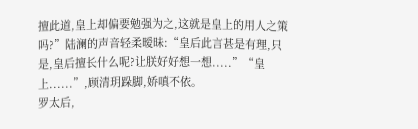擅此道,皇上却偏要勉强为之,这就是皇上的用人之策吗?”陆澜的声音轻柔暧昧:“皇后此言甚是有理,只是,皇后擅长什么呢?让朕好好想一想.....”“皇上......”,顾清玥跺脚,娇嗔不依。
罗太后,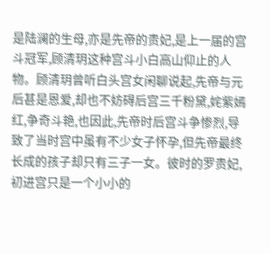是陆澜的生母,亦是先帝的贵妃,是上一届的宫斗冠军,顾清玥这种宫斗小白高山仰止的人物。顾清玥曾听白头宫女闲聊说起,先帝与元后甚是恩爱,却也不妨碍后宫三千粉黛,姹紫嫣红,争奇斗艳,也因此,先帝时后宫斗争惨烈,导致了当时宫中虽有不少女子怀孕,但先帝最终长成的孩子却只有三子一女。彼时的罗贵妃,初进宫只是一个小小的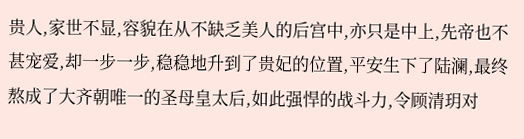贵人,家世不显,容貌在从不缺乏美人的后宫中,亦只是中上,先帝也不甚宠爱,却一步一步,稳稳地升到了贵妃的位置,平安生下了陆澜,最终熬成了大齐朝唯一的圣母皇太后,如此强悍的战斗力,令顾清玥对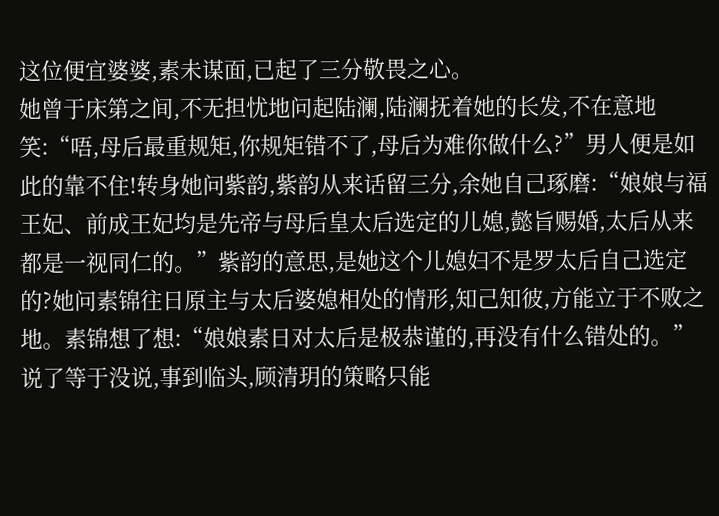这位便宜婆婆,素未谋面,已起了三分敬畏之心。
她曾于床第之间,不无担忧地问起陆澜,陆澜抚着她的长发,不在意地笑:“唔,母后最重规矩,你规矩错不了,母后为难你做什么?”男人便是如此的靠不住!转身她问紫韵,紫韵从来话留三分,余她自己琢磨:“娘娘与福王妃、前成王妃均是先帝与母后皇太后选定的儿媳,懿旨赐婚,太后从来都是一视同仁的。”紫韵的意思,是她这个儿媳妇不是罗太后自己选定的?她问素锦往日原主与太后婆媳相处的情形,知己知彼,方能立于不败之地。素锦想了想:“娘娘素日对太后是极恭谨的,再没有什么错处的。”说了等于没说,事到临头,顾清玥的策略只能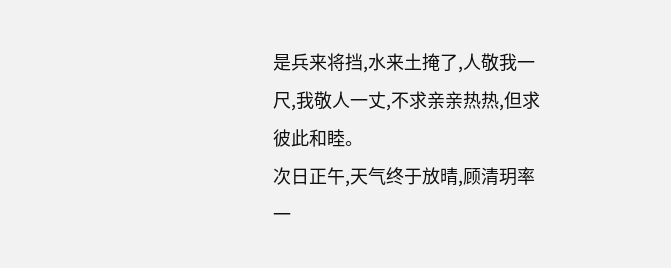是兵来将挡,水来土掩了,人敬我一尺,我敬人一丈,不求亲亲热热,但求彼此和睦。
次日正午,天气终于放晴,顾清玥率一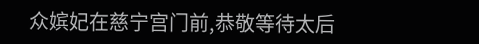众嫔妃在慈宁宫门前,恭敬等待太后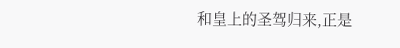和皇上的圣驾归来,正是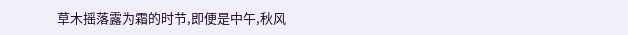草木摇落露为霜的时节,即便是中午,秋风